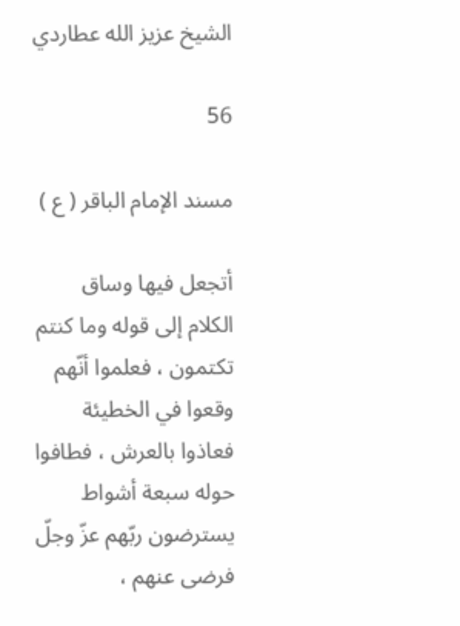الشيخ عزيز الله عطاردي

56

مسند الإمام الباقر ( ع )

أتجعل فيها وساق الكلام إلى قوله وما كنتم تكتمون ، فعلموا أنّهم وقعوا في الخطيئة فعاذوا بالعرش ، فطافوا حوله سبعة أشواط يسترضون ربّهم عزّ وجلّ فرضى عنهم ،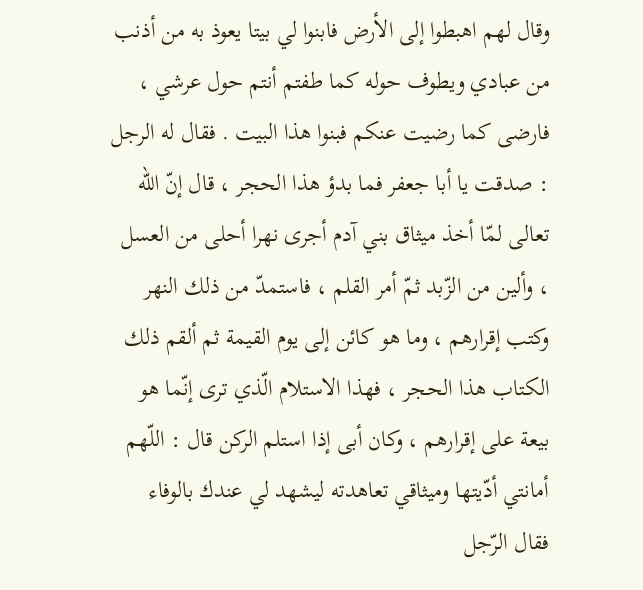وقال لهم اهبطوا إلى الأرض فابنوا لي بيتا يعوذ به من أذنب من عبادي ويطوف حوله كما طفتم أنتم حول عرشي ، فارضى كما رضيت عنكم فبنوا هذا البيت . فقال له الرجل : صدقت يا أبا جعفر فما بدؤ هذا الحجر ، قال إنّ اللّه تعالى لمّا أخذ ميثاق بني آدم أجرى نهرا أحلى من العسل ، وألين من الزّبد ثمّ أمر القلم ، فاستمدّ من ذلك النهر وكتب إقرارهم ، وما هو كائن إلى يوم القيمة ثم ألقم ذلك الكتاب هذا الحجر ، فهذا الاستلام الّذي ترى إنّما هو بيعة على إقرارهم ، وكان أبى إذا استلم الركن قال : اللّهم أمانتي أدّيتها وميثاقي تعاهدته ليشهد لي عندك بالوفاء فقال الرّجل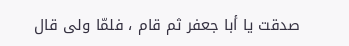صدقت يا أبا جعفر ثم قام ، فلمّا ولى قال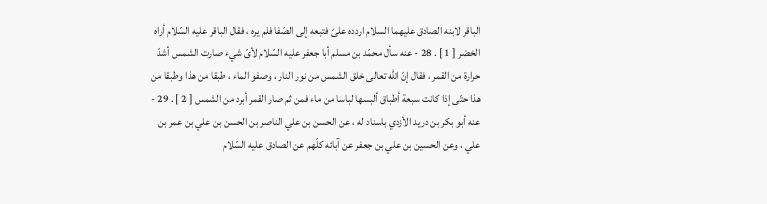الباقر لابنه الصادق عليهما السلام اردده علىّ فتبعه إلى الصّفا فلم يره ، فقال الباقر عليه السّلام أراه الخضر [ 1 ] . 28 - عنه سأل محمّد بن مسلم أبا جعفر عليه السّلام لأىّ شيء صارت الشمس أشدّ حرارة من القمر ، فقال إنّ اللّه تعالى خلق الشمس من نور النار ، وصفو الماء ، طبقا من هذا وطبقا من هذا حتّى إذا كانت سبعة أطباق ألبسها لباسا من ماء فمن ثم صار القمر أبرد من الشمس [ 2 ] . 29 - عنه أبو بكر بن دريد الأزدي باسناد له ، عن الحسن بن علي الناصر بن الحسن بن علي بن عمر بن علي ، وعن الحسين بن علي بن جعفر عن آبائه كلّهم عن الصادق عليه السّلام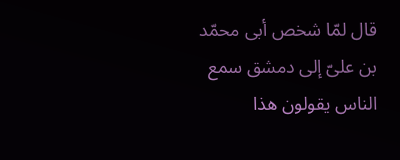قال لمّا شخص أبى محمّد بن علىّ إلى دمشق سمع الناس يقولون هذا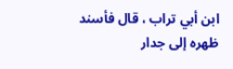ابن أبي تراب ، قال فأسند ظهره إلى جدار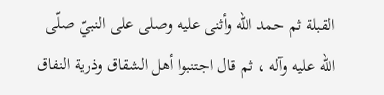القبلة ثم حمد اللّه وأثنى عليه وصلى على النبيّ صلّى اللّه عليه وآله ، ثم قال اجتنبوا أهل الشقاق وذرية النفاق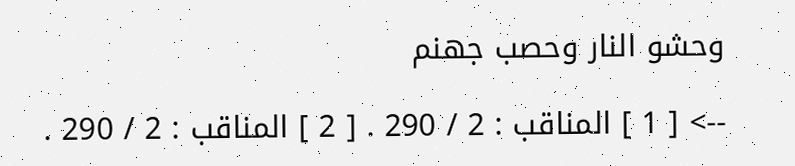وحشو النار وحصب جهنم

--> [ 1 ] المناقب : 2 / 290 . [ 2 ] المناقب : 2 / 290 .